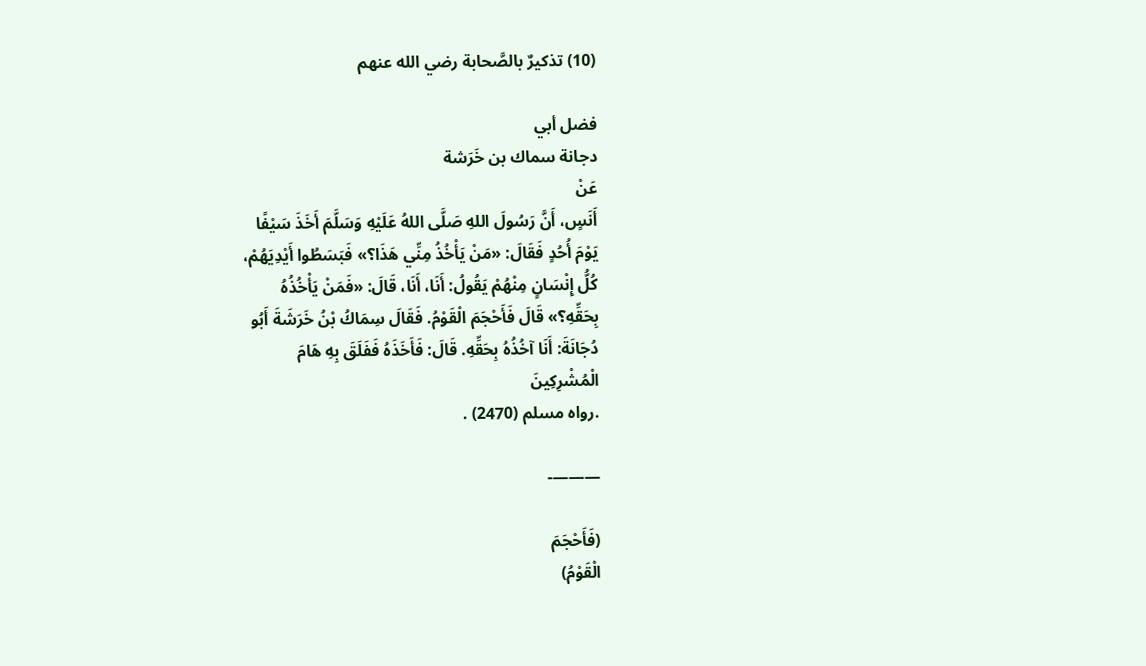(10) تذكيرٌ بالصَّحابة رضي الله عنهم

فضل أبي
دجانة سماك بن خَرَشة
عَنْ
أَنَسٍ، أَنَّ رَسُولَ اللهِ صَلَّى اللهُ عَلَيْهِ وَسَلَّمَ أَخَذَ سَيْفًا
يَوْمَ أُحُدٍ فَقَالَ: «مَنْ يَأْخُذُ مِنِّي هَذَا؟» فَبَسَطُوا أَيْدِيَهُمْ،
كُلُّ إِنْسَانٍ مِنْهُمْ يَقُولُ: أَنَا، أَنَا، قَالَ: «فَمَنْ يَأْخُذُهُ
بِحَقِّهِ؟» قَالَ فَأَحْجَمَ الْقَوْمُ. فَقَالَ سِمَاكُ بْنُ خَرَشَةَ أَبُو
دُجَانَةَ: أَنَا آخُذُهُ بِحَقِّهِ. قَالَ: فَأَخَذَهُ فَفَلَقَ بِهِ هَامَ
الْمُشْرِكِينَ
.رواه مسلم (2470) .

———-

(فَأَحْجَمَ
الْقَوْمُ)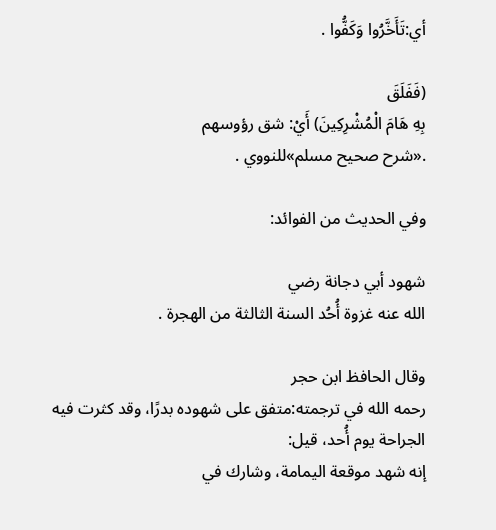أي:تَأَخَّرُوا وَكَفُّوا .

(فَفَلَقَ
بِهِ هَامَ الْمُشْرِكِينَ) أَيْ: شق رؤوسهم
.«شرح صحيح مسلم»للنووي .

وفي الحديث من الفوائد:

شهود أبي دجانة رضي
الله عنه غزوة أُحُد السنة الثالثة من الهجرة .

وقال الحافظ ابن حجر
رحمه الله في ترجمته:متفق على شهوده بدرًا، وقد كثرت فيه الجراحة يوم أُحد، قيل:
إنه شهد موقعة اليمامة، وشارك في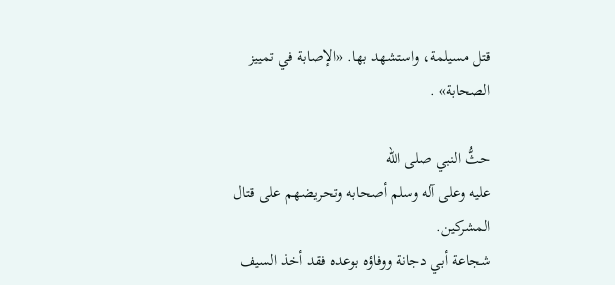قتل مسيلمة، واستشهد بها. «الإصابة في تمييز
الصحابة» .

حثُّ النبي صلى الله
عليه وعلى آله وسلم أصحابه وتحريضهم على قتال المشركين.
شجاعة أبي دجانة ووفاؤه بوعده فقد أخذ السيف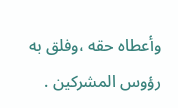وأعطاه حقه ،وفلق به رؤوس المشركين .